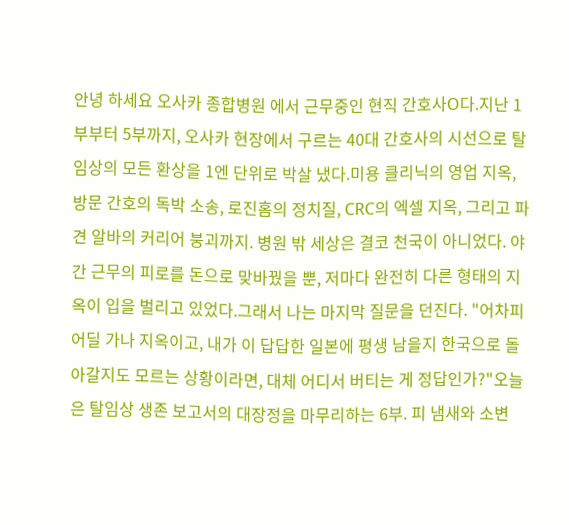안녕 하세요 오사카 종합병원 에서 근무중인 현직 간호사O다.지난 1부부터 5부까지, 오사카 현장에서 구르는 40대 간호사의 시선으로 탈임상의 모든 환상을 1엔 단위로 박살 냈다.미용 클리닉의 영업 지옥, 방문 간호의 독박 소송, 로진홈의 정치질, CRC의 엑셀 지옥, 그리고 파견 알바의 커리어 붕괴까지. 병원 밖 세상은 결코 천국이 아니었다. 야간 근무의 피로를 돈으로 맞바꿨을 뿐, 저마다 완전히 다른 형태의 지옥이 입을 벌리고 있었다.그래서 나는 마지막 질문을 던진다. "어차피 어딜 가나 지옥이고, 내가 이 답답한 일본에 평생 남을지 한국으로 돌아갈지도 모르는 상황이라면, 대체 어디서 버티는 게 정답인가?"오늘은 탈임상 생존 보고서의 대장정을 마무리하는 6부. 피 냄새와 소변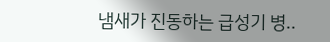냄새가 진동하는 급성기 병..